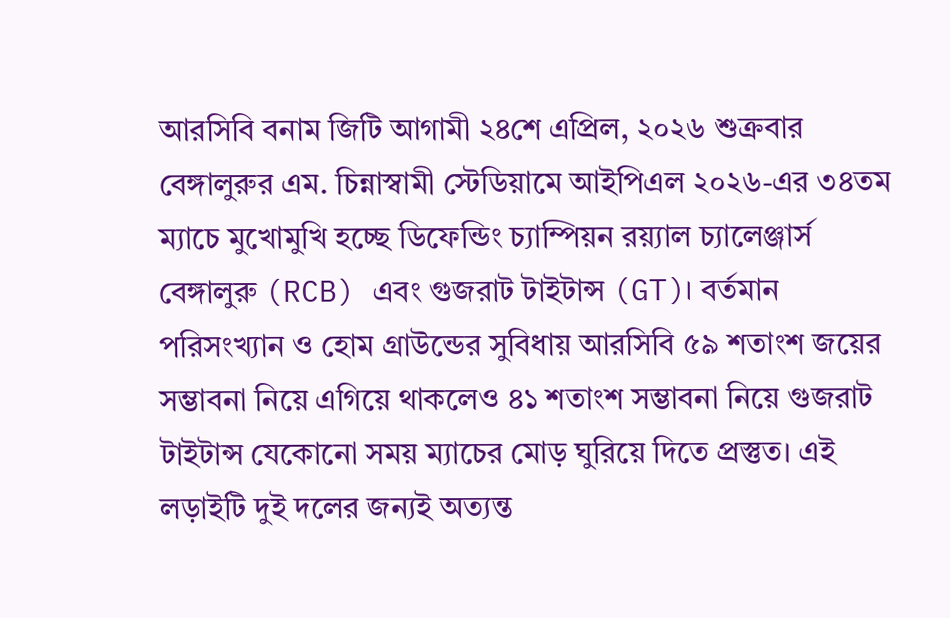আরসিবি বনাম জিটি আগামী ২৪শে এপ্রিল, ২০২৬ শুক্রবার বেঙ্গালুরুর এম. চিন্নাস্বামী স্টেডিয়ামে আইপিএল ২০২৬-এর ৩৪তম ম্যাচে মুখোমুখি হচ্ছে ডিফেন্ডিং চ্যাম্পিয়ন রয়্যাল চ্যালেঞ্জার্স বেঙ্গালুরু (RCB) এবং গুজরাট টাইটান্স (GT)। বর্তমান পরিসংখ্যান ও হোম গ্রাউন্ডের সুবিধায় আরসিবি ৫৯ শতাংশ জয়ের সম্ভাবনা নিয়ে এগিয়ে থাকলেও ৪১ শতাংশ সম্ভাবনা নিয়ে গুজরাট টাইটান্স যেকোনো সময় ম্যাচের মোড় ঘুরিয়ে দিতে প্রস্তুত। এই লড়াইটি দুই দলের জন্যই অত্যন্ত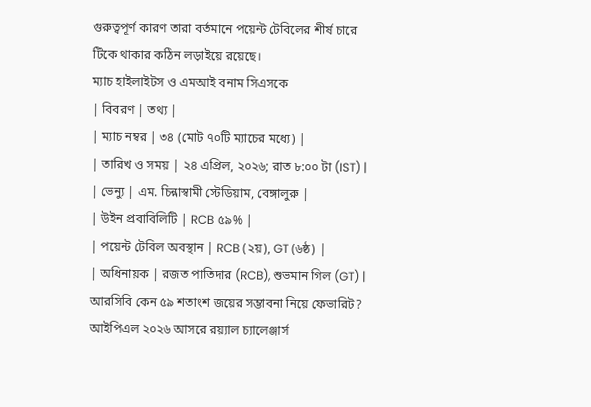গুরুত্বপূর্ণ কারণ তারা বর্তমানে পয়েন্ট টেবিলের শীর্ষ চারে টিকে থাকার কঠিন লড়াইয়ে রয়েছে।
ম্যাচ হাইলাইটস ও এমআই বনাম সিএসকে
| বিবরণ | তথ্য |
| ম্যাচ নম্বর | ৩৪ (মোট ৭০টি ম্যাচের মধ্যে) |
| তারিখ ও সময় | ২৪ এপ্রিল, ২০২৬; রাত ৮:০০ টা (IST) |
| ভেন্যু | এম. চিন্নাস্বামী স্টেডিয়াম, বেঙ্গালুরু |
| উইন প্রবাবিলিটি | RCB ৫৯% |
| পয়েন্ট টেবিল অবস্থান | RCB (২য়), GT (৬ষ্ঠ) |
| অধিনায়ক | রজত পাতিদার (RCB), শুভমান গিল (GT) |
আরসিবি কেন ৫৯ শতাংশ জয়ের সম্ভাবনা নিয়ে ফেভারিট?
আইপিএল ২০২৬ আসরে রয়্যাল চ্যালেঞ্জার্স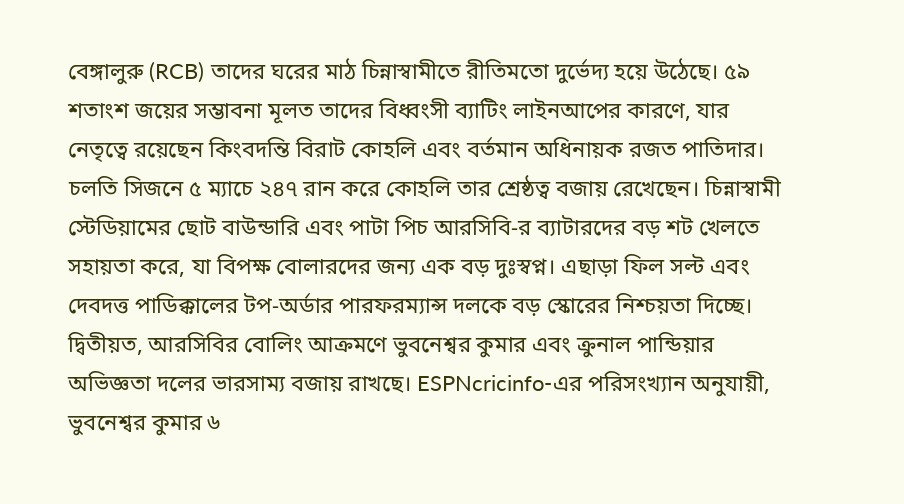বেঙ্গালুরু (RCB) তাদের ঘরের মাঠ চিন্নাস্বামীতে রীতিমতো দুর্ভেদ্য হয়ে উঠেছে। ৫৯ শতাংশ জয়ের সম্ভাবনা মূলত তাদের বিধ্বংসী ব্যাটিং লাইনআপের কারণে, যার নেতৃত্বে রয়েছেন কিংবদন্তি বিরাট কোহলি এবং বর্তমান অধিনায়ক রজত পাতিদার। চলতি সিজনে ৫ ম্যাচে ২৪৭ রান করে কোহলি তার শ্রেষ্ঠত্ব বজায় রেখেছেন। চিন্নাস্বামী স্টেডিয়ামের ছোট বাউন্ডারি এবং পাটা পিচ আরসিবি-র ব্যাটারদের বড় শট খেলতে সহায়তা করে, যা বিপক্ষ বোলারদের জন্য এক বড় দুঃস্বপ্ন। এছাড়া ফিল সল্ট এবং দেবদত্ত পাডিক্কালের টপ-অর্ডার পারফরম্যান্স দলকে বড় স্কোরের নিশ্চয়তা দিচ্ছে।
দ্বিতীয়ত, আরসিবির বোলিং আক্রমণে ভুবনেশ্বর কুমার এবং ক্রুনাল পান্ডিয়ার অভিজ্ঞতা দলের ভারসাম্য বজায় রাখছে। ESPNcricinfo-এর পরিসংখ্যান অনুযায়ী, ভুবনেশ্বর কুমার ৬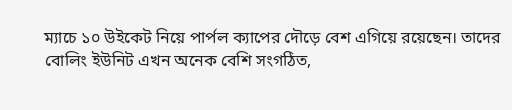ম্যাচে ১০ উইকেট নিয়ে পার্পল ক্যাপের দৌড়ে বেশ এগিয়ে রয়েছেন। তাদের বোলিং ইউনিট এখন অনেক বেশি সংগঠিত,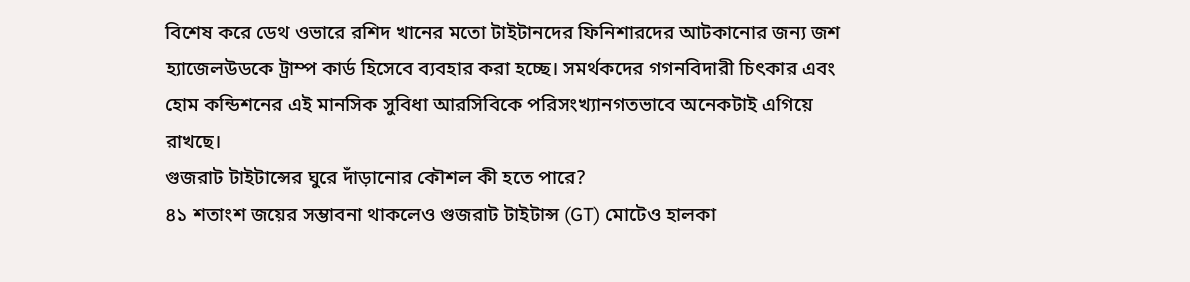বিশেষ করে ডেথ ওভারে রশিদ খানের মতো টাইটানদের ফিনিশারদের আটকানোর জন্য জশ হ্যাজেলউডকে ট্রাম্প কার্ড হিসেবে ব্যবহার করা হচ্ছে। সমর্থকদের গগনবিদারী চিৎকার এবং হোম কন্ডিশনের এই মানসিক সুবিধা আরসিবিকে পরিসংখ্যানগতভাবে অনেকটাই এগিয়ে রাখছে।
গুজরাট টাইটান্সের ঘুরে দাঁড়ানোর কৌশল কী হতে পারে?
৪১ শতাংশ জয়ের সম্ভাবনা থাকলেও গুজরাট টাইটান্স (GT) মোটেও হালকা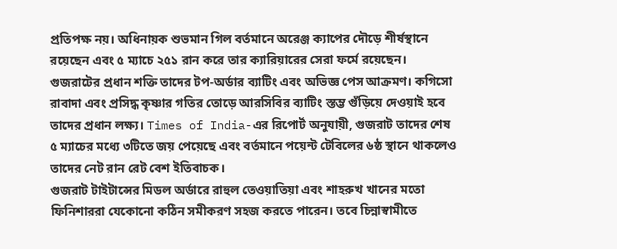প্রতিপক্ষ নয়। অধিনায়ক শুভমান গিল বর্তমানে অরেঞ্জ ক্যাপের দৌড়ে শীর্ষস্থানে রয়েছেন এবং ৫ ম্যাচে ২৫১ রান করে তার ক্যারিয়ারের সেরা ফর্মে রয়েছেন। গুজরাটের প্রধান শক্তি তাদের টপ-অর্ডার ব্যাটিং এবং অভিজ্ঞ পেস আক্রমণ। কগিসো রাবাদা এবং প্রসিদ্ধ কৃষ্ণার গতির তোড়ে আরসিবির ব্যাটিং স্তম্ভ গুঁড়িয়ে দেওয়াই হবে তাদের প্রধান লক্ষ্য। Times of India-এর রিপোর্ট অনুযায়ী, গুজরাট তাদের শেষ ৫ ম্যাচের মধ্যে ৩টিতে জয় পেয়েছে এবং বর্তমানে পয়েন্ট টেবিলের ৬ষ্ঠ স্থানে থাকলেও তাদের নেট রান রেট বেশ ইতিবাচক।
গুজরাট টাইটান্সের মিডল অর্ডারে রাহুল তেওয়াতিয়া এবং শাহরুখ খানের মতো ফিনিশাররা যেকোনো কঠিন সমীকরণ সহজ করতে পারেন। তবে চিন্নাস্বামীতে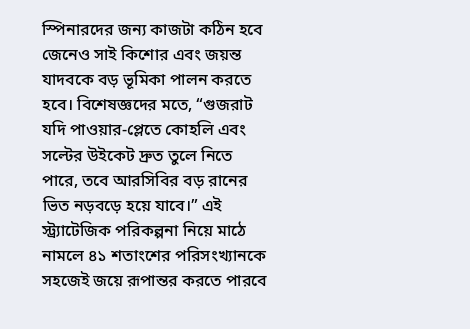স্পিনারদের জন্য কাজটা কঠিন হবে জেনেও সাই কিশোর এবং জয়ন্ত যাদবকে বড় ভূমিকা পালন করতে হবে। বিশেষজ্ঞদের মতে, “গুজরাট যদি পাওয়ার-প্লেতে কোহলি এবং সল্টের উইকেট দ্রুত তুলে নিতে পারে, তবে আরসিবির বড় রানের ভিত নড়বড়ে হয়ে যাবে।” এই স্ট্র্যাটেজিক পরিকল্পনা নিয়ে মাঠে নামলে ৪১ শতাংশের পরিসংখ্যানকে সহজেই জয়ে রূপান্তর করতে পারবে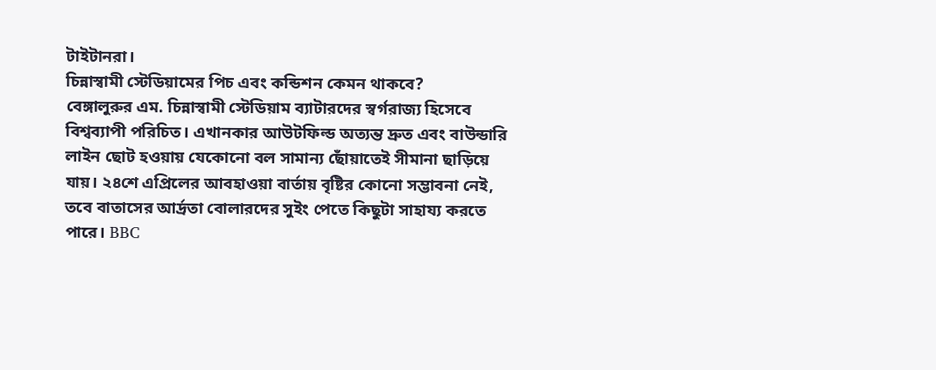টাইটানরা।
চিন্নাস্বামী স্টেডিয়ামের পিচ এবং কন্ডিশন কেমন থাকবে?
বেঙ্গালুরুর এম. চিন্নাস্বামী স্টেডিয়াম ব্যাটারদের স্বর্গরাজ্য হিসেবে বিশ্বব্যাপী পরিচিত। এখানকার আউটফিল্ড অত্যন্ত দ্রুত এবং বাউন্ডারি লাইন ছোট হওয়ায় যেকোনো বল সামান্য ছোঁয়াতেই সীমানা ছাড়িয়ে যায়। ২৪শে এপ্রিলের আবহাওয়া বার্তায় বৃষ্টির কোনো সম্ভাবনা নেই, তবে বাতাসের আর্দ্রতা বোলারদের সুইং পেতে কিছুটা সাহায্য করতে পারে। BBC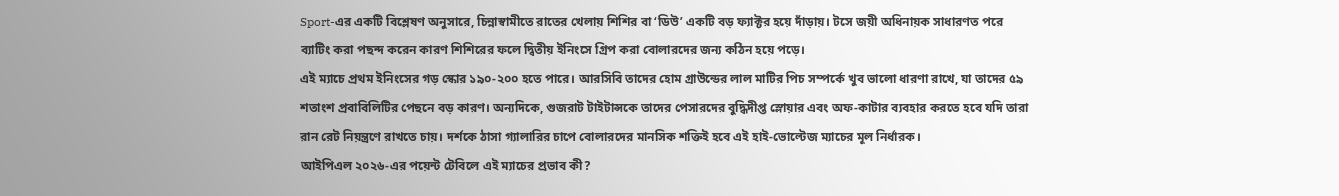Sport-এর একটি বিশ্লেষণ অনুসারে, চিন্নাস্বামীতে রাতের খেলায় শিশির বা ‘ডিউ’ একটি বড় ফ্যাক্টর হয়ে দাঁড়ায়। টসে জয়ী অধিনায়ক সাধারণত পরে ব্যাটিং করা পছন্দ করেন কারণ শিশিরের ফলে দ্বিতীয় ইনিংসে গ্রিপ করা বোলারদের জন্য কঠিন হয়ে পড়ে।
এই ম্যাচে প্রথম ইনিংসের গড় স্কোর ১৯০-২০০ হতে পারে। আরসিবি তাদের হোম গ্রাউন্ডের লাল মাটির পিচ সম্পর্কে খুব ভালো ধারণা রাখে, যা তাদের ৫৯ শতাংশ প্রবাবিলিটির পেছনে বড় কারণ। অন্যদিকে, গুজরাট টাইটান্সকে তাদের পেসারদের বুদ্ধিদীপ্ত স্লোয়ার এবং অফ-কাটার ব্যবহার করতে হবে যদি তারা রান রেট নিয়ন্ত্রণে রাখতে চায়। দর্শকে ঠাসা গ্যালারির চাপে বোলারদের মানসিক শক্তিই হবে এই হাই-ভোল্টেজ ম্যাচের মূল নির্ধারক।
আইপিএল ২০২৬-এর পয়েন্ট টেবিলে এই ম্যাচের প্রভাব কী?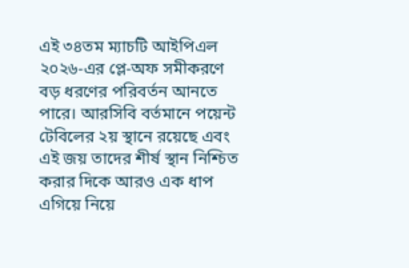এই ৩৪তম ম্যাচটি আইপিএল ২০২৬-এর প্লে-অফ সমীকরণে বড় ধরণের পরিবর্তন আনতে পারে। আরসিবি বর্তমানে পয়েন্ট টেবিলের ২য় স্থানে রয়েছে এবং এই জয় তাদের শীর্ষ স্থান নিশ্চিত করার দিকে আরও এক ধাপ এগিয়ে নিয়ে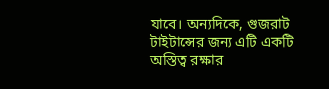যাবে। অন্যদিকে, গুজরাট টাইটান্সের জন্য এটি একটি অস্তিত্ব রক্ষার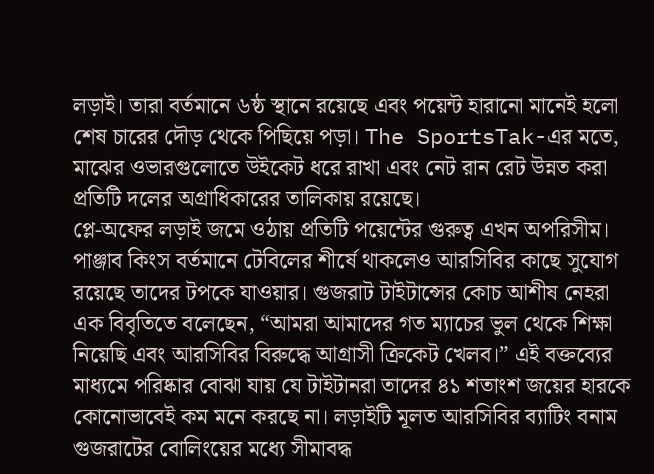লড়াই। তারা বর্তমানে ৬ষ্ঠ স্থানে রয়েছে এবং পয়েন্ট হারানো মানেই হলো শেষ চারের দৌড় থেকে পিছিয়ে পড়া। The SportsTak-এর মতে, মাঝের ওভারগুলোতে উইকেট ধরে রাখা এবং নেট রান রেট উন্নত করা প্রতিটি দলের অগ্রাধিকারের তালিকায় রয়েছে।
প্লে-অফের লড়াই জমে ওঠায় প্রতিটি পয়েন্টের গুরুত্ব এখন অপরিসীম। পাঞ্জাব কিংস বর্তমানে টেবিলের শীর্ষে থাকলেও আরসিবির কাছে সুযোগ রয়েছে তাদের টপকে যাওয়ার। গুজরাট টাইটান্সের কোচ আশীষ নেহরা এক বিবৃতিতে বলেছেন, “আমরা আমাদের গত ম্যাচের ভুল থেকে শিক্ষা নিয়েছি এবং আরসিবির বিরুদ্ধে আগ্রাসী ক্রিকেট খেলব।” এই বক্তব্যের মাধ্যমে পরিষ্কার বোঝা যায় যে টাইটানরা তাদের ৪১ শতাংশ জয়ের হারকে কোনোভাবেই কম মনে করছে না। লড়াইটি মূলত আরসিবির ব্যাটিং বনাম গুজরাটের বোলিংয়ের মধ্যে সীমাবদ্ধ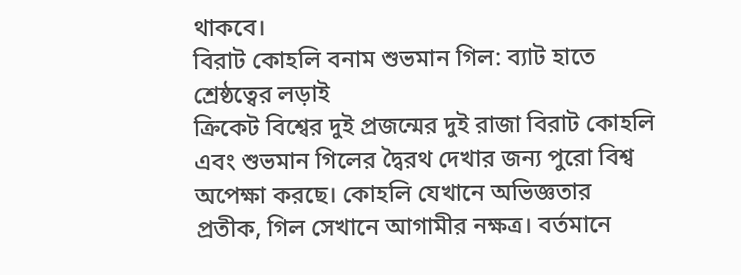থাকবে।
বিরাট কোহলি বনাম শুভমান গিল: ব্যাট হাতে শ্রেষ্ঠত্বের লড়াই
ক্রিকেট বিশ্বের দুই প্রজন্মের দুই রাজা বিরাট কোহলি এবং শুভমান গিলের দ্বৈরথ দেখার জন্য পুরো বিশ্ব অপেক্ষা করছে। কোহলি যেখানে অভিজ্ঞতার প্রতীক, গিল সেখানে আগামীর নক্ষত্র। বর্তমানে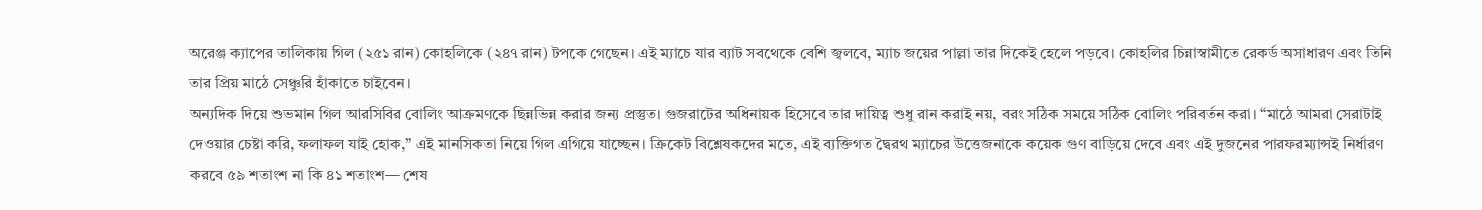অরেঞ্জ ক্যাপের তালিকায় গিল (২৫১ রান) কোহলিকে (২৪৭ রান) টপকে গেছেন। এই ম্যাচে যার ব্যাট সবথেকে বেশি জ্বলবে, ম্যাচ জয়ের পাল্লা তার দিকেই হেলে পড়বে। কোহলির চিন্নাস্বামীতে রেকর্ড অসাধারণ এবং তিনি তার প্রিয় মাঠে সেঞ্চুরি হাঁকাতে চাইবেন।
অন্যদিক দিয়ে শুভমান গিল আরসিবির বোলিং আক্রমণকে ছিন্নভিন্ন করার জন্য প্রস্তুত। গুজরাটের অধিনায়ক হিসেবে তার দায়িত্ব শুধু রান করাই নয়, বরং সঠিক সময়ে সঠিক বোলিং পরিবর্তন করা। “মাঠে আমরা সেরাটাই দেওয়ার চেষ্টা করি, ফলাফল যাই হোক,” এই মানসিকতা নিয়ে গিল এগিয়ে যাচ্ছেন। ক্রিকেট বিশ্লেষকদের মতে, এই ব্যক্তিগত দ্বৈরথ ম্যাচের উত্তেজনাকে কয়েক গুণ বাড়িয়ে দেবে এবং এই দুজনের পারফরম্যান্সই নির্ধারণ করবে ৫৯ শতাংশ না কি ৪১ শতাংশ— শেষ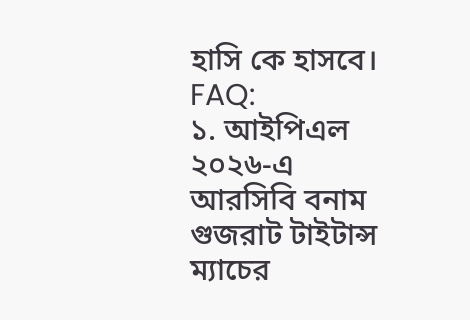হাসি কে হাসবে।
FAQ:
১. আইপিএল ২০২৬-এ আরসিবি বনাম গুজরাট টাইটান্স ম্যাচের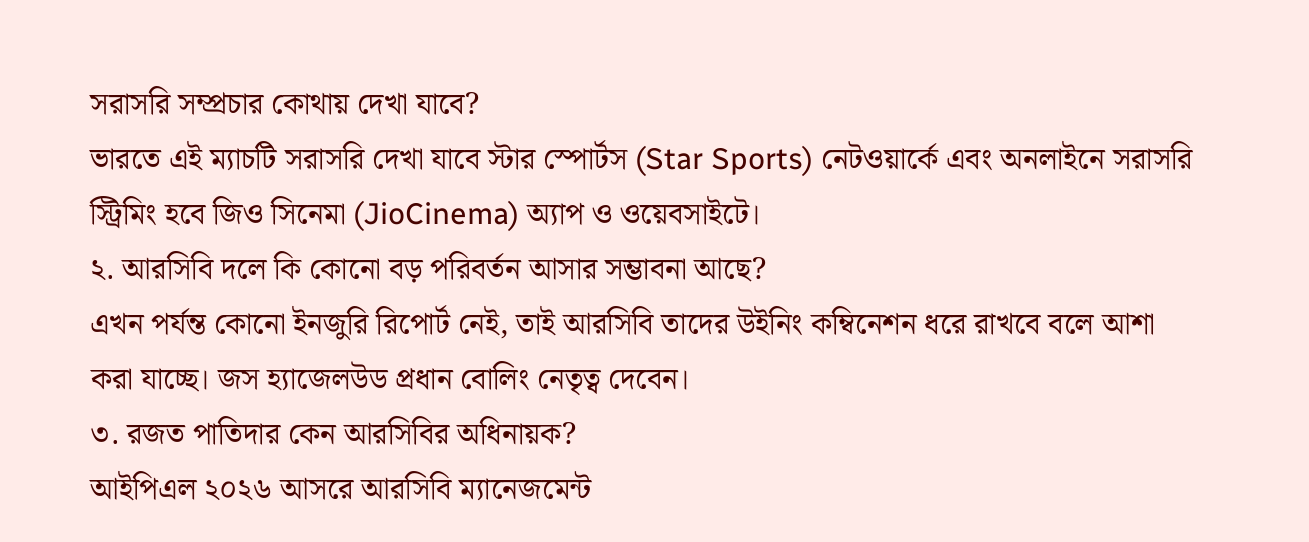সরাসরি সম্প্রচার কোথায় দেখা যাবে?
ভারতে এই ম্যাচটি সরাসরি দেখা যাবে স্টার স্পোর্টস (Star Sports) নেটওয়ার্কে এবং অনলাইনে সরাসরি স্ট্রিমিং হবে জিও সিনেমা (JioCinema) অ্যাপ ও ওয়েবসাইটে।
২. আরসিবি দলে কি কোনো বড় পরিবর্তন আসার সম্ভাবনা আছে?
এখন পর্যন্ত কোনো ইনজুরি রিপোর্ট নেই, তাই আরসিবি তাদের উইনিং কম্বিনেশন ধরে রাখবে বলে আশা করা যাচ্ছে। জস হ্যাজেলউড প্রধান বোলিং নেতৃত্ব দেবেন।
৩. রজত পাতিদার কেন আরসিবির অধিনায়ক?
আইপিএল ২০২৬ আসরে আরসিবি ম্যানেজমেন্ট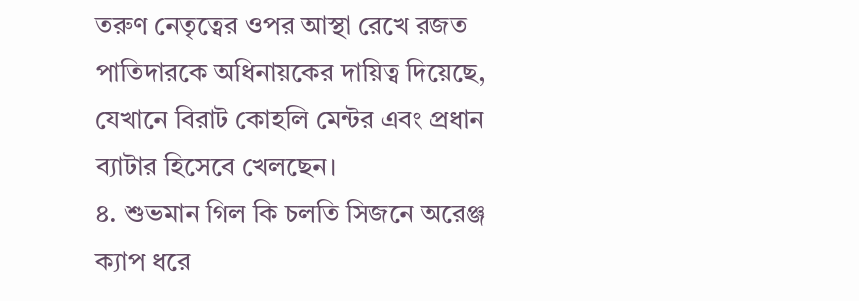তরুণ নেতৃত্বের ওপর আস্থা রেখে রজত পাতিদারকে অধিনায়কের দায়িত্ব দিয়েছে, যেখানে বিরাট কোহলি মেন্টর এবং প্রধান ব্যাটার হিসেবে খেলছেন।
৪. শুভমান গিল কি চলতি সিজনে অরেঞ্জ ক্যাপ ধরে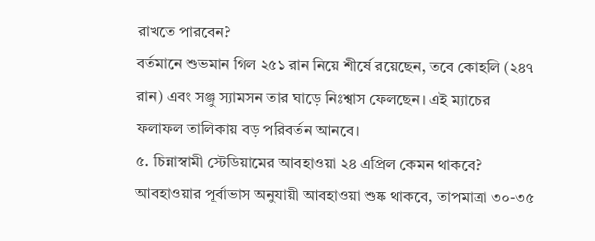রাখতে পারবেন?
বর্তমানে শুভমান গিল ২৫১ রান নিয়ে শীর্ষে রয়েছেন, তবে কোহলি (২৪৭ রান) এবং সঞ্জু স্যামসন তার ঘাড়ে নিঃশ্বাস ফেলছেন। এই ম্যাচের ফলাফল তালিকায় বড় পরিবর্তন আনবে।
৫. চিন্নাস্বামী স্টেডিয়ামের আবহাওয়া ২৪ এপ্রিল কেমন থাকবে?
আবহাওয়ার পূর্বাভাস অনুযায়ী আবহাওয়া শুষ্ক থাকবে, তাপমাত্রা ৩০-৩৫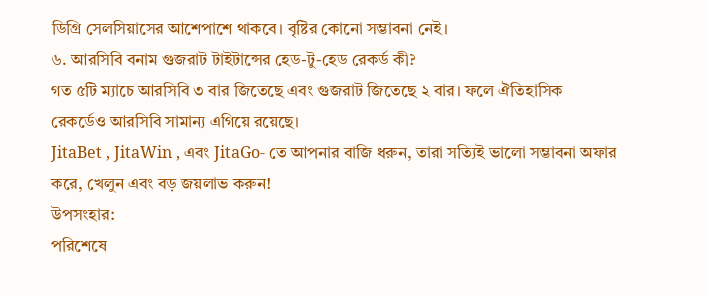ডিগ্রি সেলসিয়াসের আশেপাশে থাকবে। বৃষ্টির কোনো সম্ভাবনা নেই।
৬. আরসিবি বনাম গুজরাট টাইটান্সের হেড-টু-হেড রেকর্ড কী?
গত ৫টি ম্যাচে আরসিবি ৩ বার জিতেছে এবং গুজরাট জিতেছে ২ বার। ফলে ঐতিহাসিক রেকর্ডেও আরসিবি সামান্য এগিয়ে রয়েছে।
JitaBet , JitaWin , এবং JitaGo- তে আপনার বাজি ধরুন, তারা সত্যিই ভালো সম্ভাবনা অফার করে, খেলুন এবং বড় জয়লাভ করুন!
উপসংহার:
পরিশেষে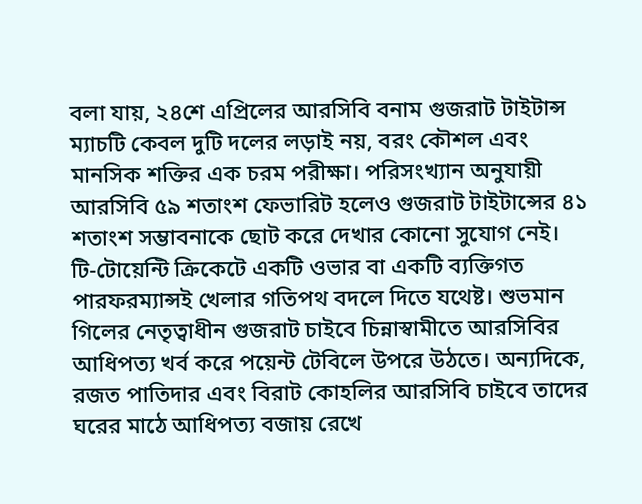বলা যায়, ২৪শে এপ্রিলের আরসিবি বনাম গুজরাট টাইটান্স ম্যাচটি কেবল দুটি দলের লড়াই নয়, বরং কৌশল এবং মানসিক শক্তির এক চরম পরীক্ষা। পরিসংখ্যান অনুযায়ী আরসিবি ৫৯ শতাংশ ফেভারিট হলেও গুজরাট টাইটান্সের ৪১ শতাংশ সম্ভাবনাকে ছোট করে দেখার কোনো সুযোগ নেই। টি-টোয়েন্টি ক্রিকেটে একটি ওভার বা একটি ব্যক্তিগত পারফরম্যান্সই খেলার গতিপথ বদলে দিতে যথেষ্ট। শুভমান গিলের নেতৃত্বাধীন গুজরাট চাইবে চিন্নাস্বামীতে আরসিবির আধিপত্য খর্ব করে পয়েন্ট টেবিলে উপরে উঠতে। অন্যদিকে, রজত পাতিদার এবং বিরাট কোহলির আরসিবি চাইবে তাদের ঘরের মাঠে আধিপত্য বজায় রেখে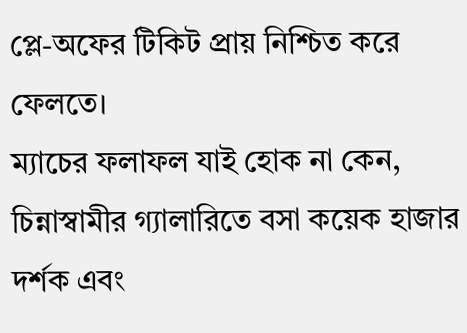প্লে-অফের টিকিট প্রায় নিশ্চিত করে ফেলতে।
ম্যাচের ফলাফল যাই হোক না কেন, চিন্নাস্বামীর গ্যালারিতে বসা কয়েক হাজার দর্শক এবং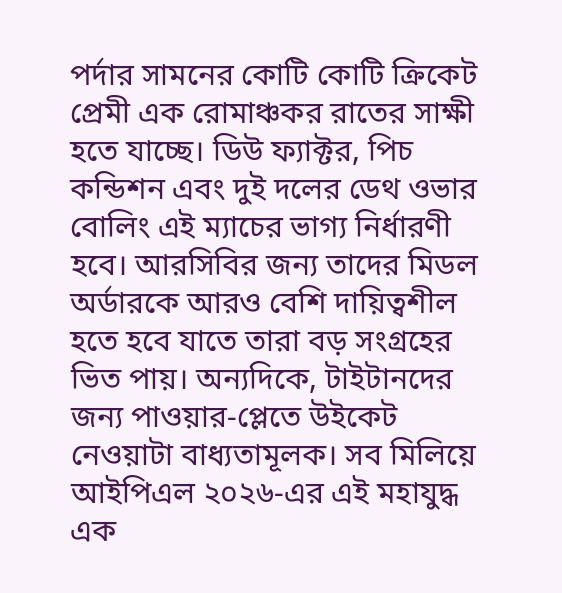পর্দার সামনের কোটি কোটি ক্রিকেট প্রেমী এক রোমাঞ্চকর রাতের সাক্ষী হতে যাচ্ছে। ডিউ ফ্যাক্টর, পিচ কন্ডিশন এবং দুই দলের ডেথ ওভার বোলিং এই ম্যাচের ভাগ্য নির্ধারণী হবে। আরসিবির জন্য তাদের মিডল অর্ডারকে আরও বেশি দায়িত্বশীল হতে হবে যাতে তারা বড় সংগ্রহের ভিত পায়। অন্যদিকে, টাইটানদের জন্য পাওয়ার-প্লেতে উইকেট নেওয়াটা বাধ্যতামূলক। সব মিলিয়ে আইপিএল ২০২৬-এর এই মহাযুদ্ধ এক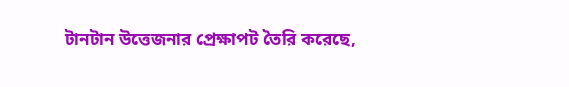টানটান উত্তেজনার প্রেক্ষাপট তৈরি করেছে,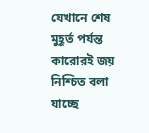যেখানে শেষ মুহূর্ত পর্যন্ত কারোরই জয় নিশ্চিত বলা যাচ্ছে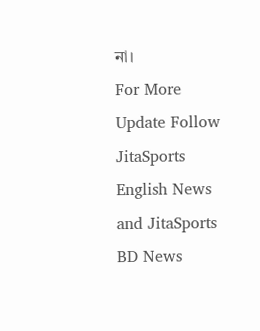না।
For More Update Follow JitaSports English News and JitaSports BD News